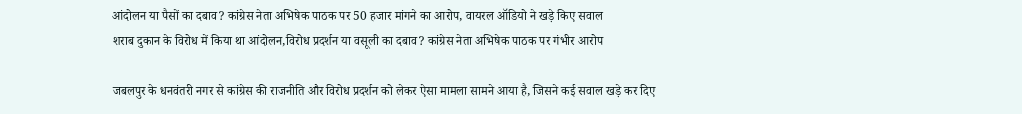आंदोलन या पैसों का दबाव? कांग्रेस नेता अभिषेक पाठक पर 50 हजार मांगने का आरोप, वायरल ऑडियो ने खड़े किए सवाल
शराब दुकान के विरोध में किया था आंदोलन,विरोध प्रदर्शन या वसूली का दबाव? कांग्रेस नेता अभिषेक पाठक पर गंभीर आरोप

जबलपुर के धनवंतरी नगर से कांग्रेस की राजनीति और विरोध प्रदर्शन को लेकर ऐसा मामला सामने आया है, जिसने कई सवाल खड़े कर दिए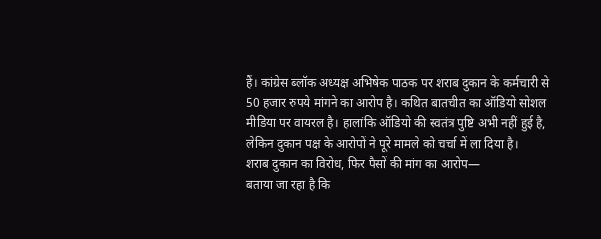हैं। कांग्रेस ब्लॉक अध्यक्ष अभिषेक पाठक पर शराब दुकान के कर्मचारी से 50 हजार रुपये मांगने का आरोप है। कथित बातचीत का ऑडियो सोशल मीडिया पर वायरल है। हालांकि ऑडियो की स्वतंत्र पुष्टि अभी नहीं हुई है, लेकिन दुकान पक्ष के आरोपों ने पूरे मामले को चर्चा में ला दिया है।
शराब दुकान का विरोध, फिर पैसों की मांग का आरोप—
बताया जा रहा है कि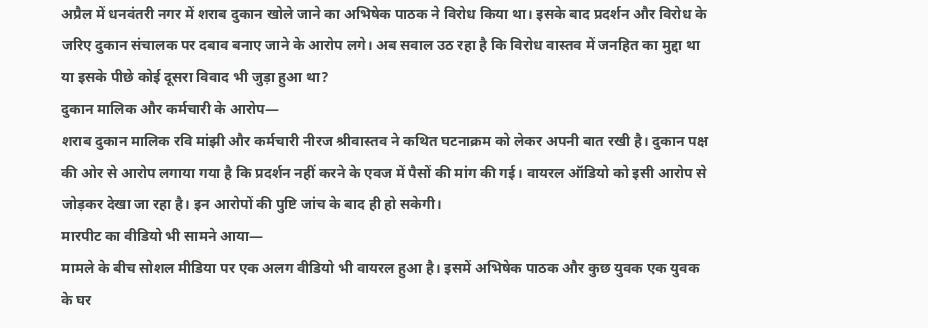अप्रैल में धनवंतरी नगर में शराब दुकान खोले जाने का अभिषेक पाठक ने विरोध किया था। इसके बाद प्रदर्शन और विरोध के जरिए दुकान संचालक पर दबाव बनाए जाने के आरोप लगे। अब सवाल उठ रहा है कि विरोध वास्तव में जनहित का मुद्दा था या इसके पीछे कोई दूसरा विवाद भी जुड़ा हुआ था?
दुकान मालिक और कर्मचारी के आरोप—
शराब दुकान मालिक रवि मांझी और कर्मचारी नीरज श्रीवास्तव ने कथित घटनाक्रम को लेकर अपनी बात रखी है। दुकान पक्ष की ओर से आरोप लगाया गया है कि प्रदर्शन नहीं करने के एवज में पैसों की मांग की गई। वायरल ऑडियो को इसी आरोप से जोड़कर देखा जा रहा है। इन आरोपों की पुष्टि जांच के बाद ही हो सकेगी।
मारपीट का वीडियो भी सामने आया—
मामले के बीच सोशल मीडिया पर एक अलग वीडियो भी वायरल हुआ है। इसमें अभिषेक पाठक और कुछ युवक एक युवक के घर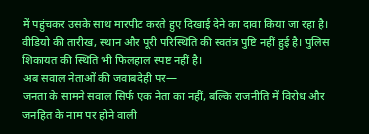में पहुंचकर उसके साथ मारपीट करते हुए दिखाई देने का दावा किया जा रहा है। वीडियो की तारीख, स्थान और पूरी परिस्थिति की स्वतंत्र पुष्टि नहीं हुई है। पुलिस शिकायत की स्थिति भी फिलहाल स्पष्ट नहीं है।
अब सवाल नेताओं की जवाबदेही पर—
जनता के सामने सवाल सिर्फ एक नेता का नहीं, बल्कि राजनीति में विरोध और जनहित के नाम पर होने वाली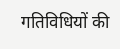गतिविधियों की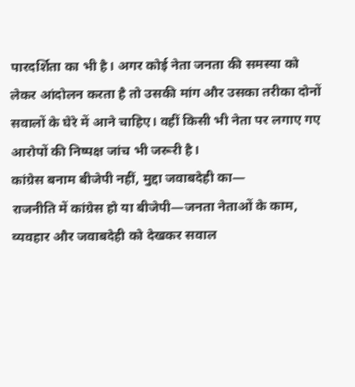पारदर्शिता का भी है। अगर कोई नेता जनता की समस्या को लेकर आंदोलन करता है तो उसकी मांग और उसका तरीका दोनों सवालों के घेरे में आने चाहिए। वहीं किसी भी नेता पर लगाए गए आरोपों की निष्पक्ष जांच भी जरूरी है।
कांग्रेस बनाम बीजेपी नहीं, मुद्दा जवाबदेही का—
राजनीति में कांग्रेस हो या बीजेपी—जनता नेताओं के काम, व्यवहार और जवाबदेही को देखकर सवाल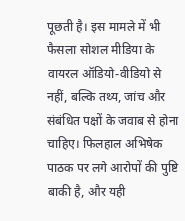पूछती है। इस मामले में भी फैसला सोशल मीडिया के वायरल ऑडियो-वीडियो से नहीं, बल्कि तथ्य, जांच और संबंधित पक्षों के जवाब से होना चाहिए। फिलहाल अभिषेक पाठक पर लगे आरोपों की पुष्टि बाकी है, और यही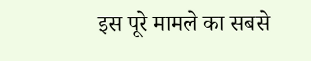इस पूरे मामले का सबसे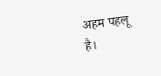अहम पहलू है।